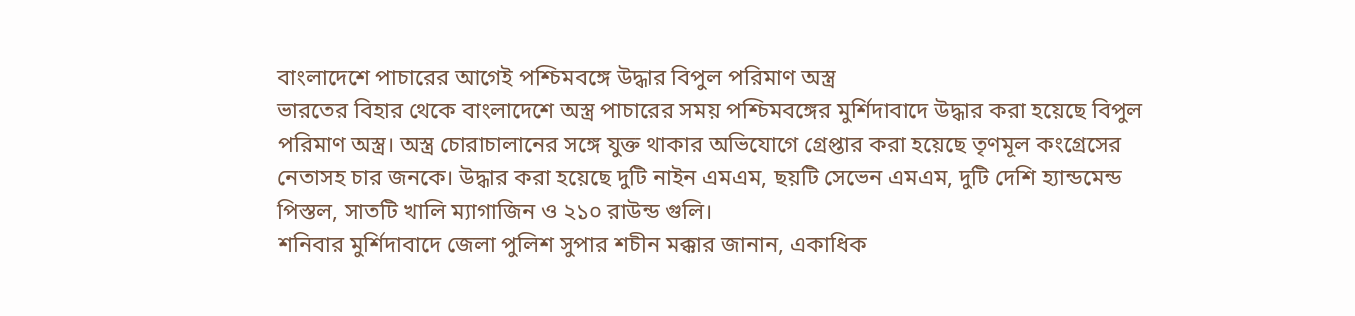বাংলাদেশে পাচারের আগেই পশ্চিমবঙ্গে উদ্ধার বিপুল পরিমাণ অস্ত্র
ভারতের বিহার থেকে বাংলাদেশে অস্ত্র পাচারের সময় পশ্চিমবঙ্গের মুর্শিদাবাদে উদ্ধার করা হয়েছে বিপুল পরিমাণ অস্ত্র। অস্ত্র চোরাচালানের সঙ্গে যুক্ত থাকার অভিযোগে গ্রেপ্তার করা হয়েছে তৃণমূল কংগ্রেসের নেতাসহ চার জনকে। উদ্ধার করা হয়েছে দুটি নাইন এমএম, ছয়টি সেভেন এমএম, দুটি দেশি হ্যান্ডমেন্ড পিস্তল, সাতটি খালি ম্যাগাজিন ও ২১০ রাউন্ড গুলি।
শনিবার মুর্শিদাবাদে জেলা পুলিশ সুপার শচীন মক্কার জানান, একাধিক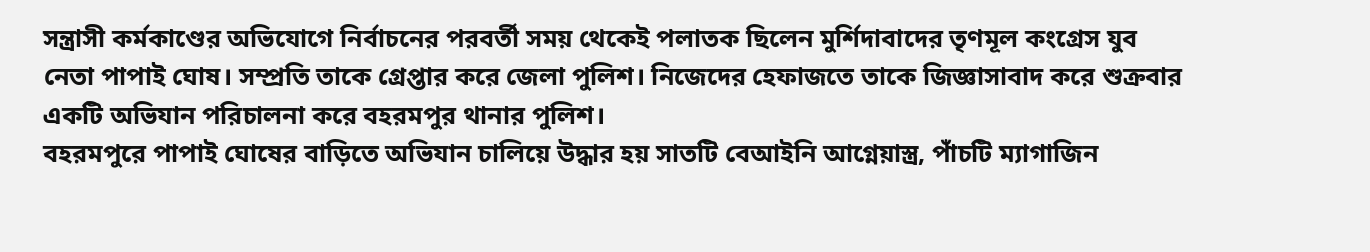সন্ত্রাসী কর্মকাণ্ডের অভিযোগে নির্বাচনের পরবর্তী সময় থেকেই পলাতক ছিলেন মুর্শিদাবাদের তৃণমূল কংগ্রেস যুব নেতা পাপাই ঘোষ। সম্প্রতি তাকে গ্রেপ্তার করে জেলা পুলিশ। নিজেদের হেফাজতে তাকে জিজ্ঞাসাবাদ করে শুক্রবার একটি অভিযান পরিচালনা করে বহরমপুর থানার পুলিশ।
বহরমপুরে পাপাই ঘোষের বাড়িতে অভিযান চালিয়ে উদ্ধার হয় সাতটি বেআইনি আগ্নেয়াস্ত্র, পাঁচটি ম্যাগাজিন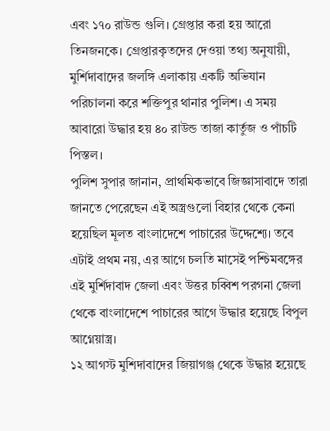এবং ১৭০ রাউন্ড গুলি। গ্রেপ্তার করা হয় আরো তিনজনকে। গ্রেপ্তারকৃতদের দেওয়া তথ্য অনুযায়ী, মুর্শিদাবাদের জলঙ্গি এলাকায় একটি অভিযান পরিচালনা করে শক্তিপুর থানার পুলিশ। এ সময় আবারো উদ্ধার হয় ৪০ রাউন্ড তাজা কার্তুজ ও পাঁচটি পিস্তল।
পুলিশ সুপার জানান, প্রাথমিকভাবে জিজ্ঞাসাবাদে তারা জানতে পেরেছেন এই অস্ত্রগুলো বিহার থেকে কেনা হয়েছিল মূলত বাংলাদেশে পাচারের উদ্দেশ্যে। তবে এটাই প্রথম নয়, এর আগে চলতি মাসেই পশ্চিমবঙ্গের এই মুর্শিদাবাদ জেলা এবং উত্তর চব্বিশ পরগনা জেলা থেকে বাংলাদেশে পাচারের আগে উদ্ধার হয়েছে বিপুল আগ্নেয়াস্ত্র।
১২ আগস্ট মুশিদাবাদের জিয়াগঞ্জ থেকে উদ্ধার হয়েছে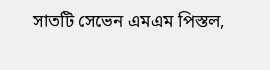সাতটি সেভেন এমএম পিস্তল,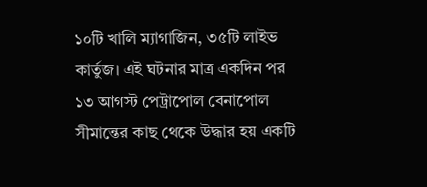১০টি খালি ম্যাগাজিন, ৩৫টি লাইভ কার্তুজ। এই ঘটনার মাত্র একদিন পর ১৩ আগস্ট পেট্রাপোল বেনাপোল সীমান্তের কাছ থেকে উদ্ধার হয় একটি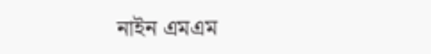নাইন এমএম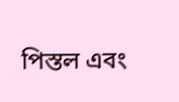পিস্তল এবং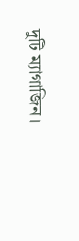দুটি ম্যাগাজিন।